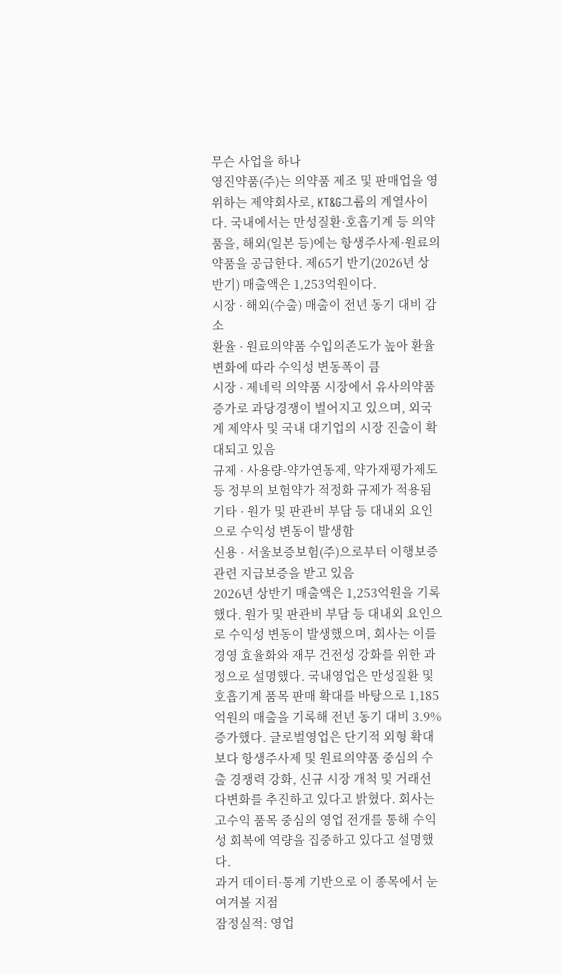무슨 사업을 하나
영진약품(주)는 의약품 제조 및 판매업을 영위하는 제약회사로, KT&G그룹의 계열사이다. 국내에서는 만성질환·호흡기계 등 의약품을, 해외(일본 등)에는 항생주사제·원료의약품을 공급한다. 제65기 반기(2026년 상반기) 매출액은 1,253억원이다.
시장 · 해외(수출) 매출이 전년 동기 대비 감소
환율 · 원료의약품 수입의존도가 높아 환율변화에 따라 수익성 변동폭이 큼
시장 · 제네릭 의약품 시장에서 유사의약품 증가로 과당경쟁이 벌어지고 있으며, 외국계 제약사 및 국내 대기업의 시장 진출이 확대되고 있음
규제 · 사용량-약가연동제, 약가재평가제도 등 정부의 보험약가 적정화 규제가 적용됨
기타 · 원가 및 판관비 부담 등 대내외 요인으로 수익성 변동이 발생함
신용 · 서울보증보험(주)으로부터 이행보증 관련 지급보증을 받고 있음
2026년 상반기 매출액은 1,253억원을 기록했다. 원가 및 판관비 부담 등 대내외 요인으로 수익성 변동이 발생했으며, 회사는 이를 경영 효율화와 재무 건전성 강화를 위한 과정으로 설명했다. 국내영업은 만성질환 및 호흡기계 품목 판매 확대를 바탕으로 1,185억원의 매출을 기록해 전년 동기 대비 3.9% 증가했다. 글로벌영업은 단기적 외형 확대보다 항생주사제 및 원료의약품 중심의 수출 경쟁력 강화, 신규 시장 개척 및 거래선 다변화를 추진하고 있다고 밝혔다. 회사는 고수익 품목 중심의 영업 전개를 통해 수익성 회복에 역량을 집중하고 있다고 설명했다.
과거 데이터·통계 기반으로 이 종목에서 눈여겨볼 지점
잠정실적: 영업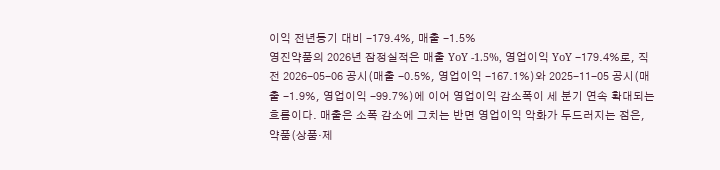이익 전년동기 대비 -179.4%, 매출 -1.5%
영진약품의 2026년 잠정실적은 매출 YoY -1.5%, 영업이익 YoY -179.4%로, 직전 2026-05-06 공시(매출 -0.5%, 영업이익 -167.1%)와 2025-11-05 공시(매출 -1.9%, 영업이익 -99.7%)에 이어 영업이익 감소폭이 세 분기 연속 확대되는 흐름이다. 매출은 소폭 감소에 그치는 반면 영업이익 악화가 두드러지는 점은, 약품(상품·제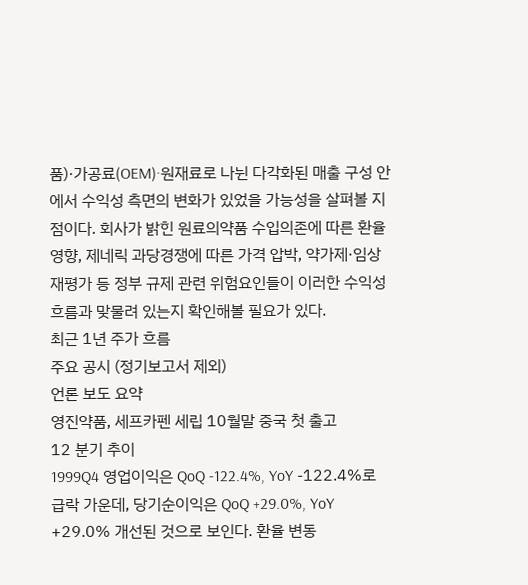품)·가공료(OEM)·원재료로 나뉜 다각화된 매출 구성 안에서 수익성 측면의 변화가 있었을 가능성을 살펴볼 지점이다. 회사가 밝힌 원료의약품 수입의존에 따른 환율 영향, 제네릭 과당경쟁에 따른 가격 압박, 약가제·임상재평가 등 정부 규제 관련 위험요인들이 이러한 수익성 흐름과 맞물려 있는지 확인해볼 필요가 있다.
최근 1년 주가 흐름
주요 공시 (정기보고서 제외)
언론 보도 요약
영진약품, 세프카펜 세립 10월말 중국 첫 출고
12 분기 추이
1999Q4 영업이익은 QoQ -122.4%, YoY -122.4%로 급락 가운데, 당기순이익은 QoQ +29.0%, YoY +29.0% 개선된 것으로 보인다. 환율 변동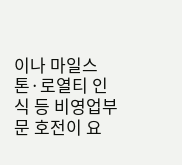이나 마일스톤·로열티 인식 등 비영업부문 호전이 요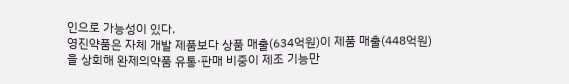인으로 가능성이 있다.
영진약품은 자체 개발 제품보다 상품 매출(634억원)이 제품 매출(448억원)을 상회해 완제의약품 유통·판매 비중이 제조 기능만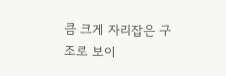큼 크게 자리잡은 구조로 보이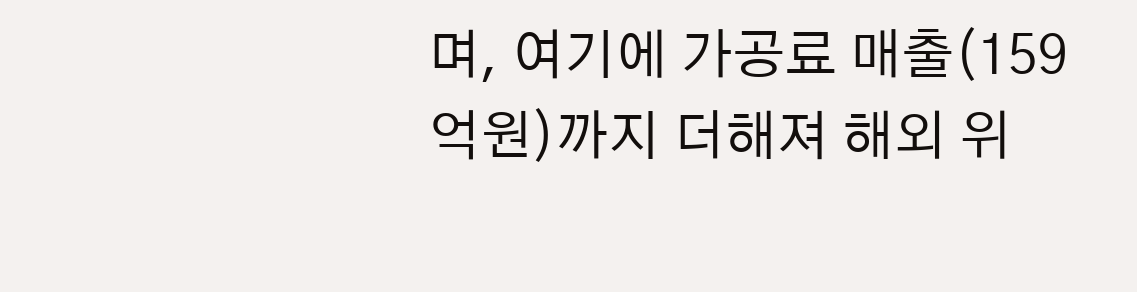며, 여기에 가공료 매출(159억원)까지 더해져 해외 위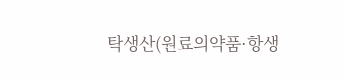탁생산(원료의약품·항생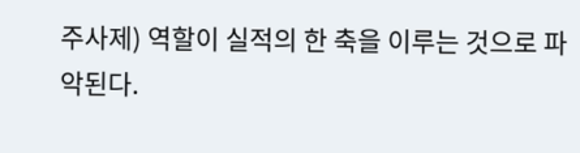주사제) 역할이 실적의 한 축을 이루는 것으로 파악된다.